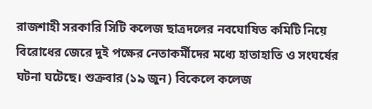রাজশাহী সরকারি সিটি কলেজ ছাত্রদলের নবঘোষিত কমিটি নিয়ে বিরোধের জেরে দুই পক্ষের নেতাকর্মীদের মধ্যে হাতাহাতি ও সংঘর্ষের ঘটনা ঘটেছে। শুক্রবার (১৯ জুন) বিকেলে কলেজ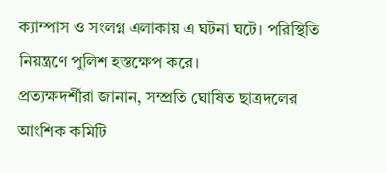ক্যাম্পাস ও সংলগ্ন এলাকায় এ ঘটনা ঘটে। পরিস্থিতি নিয়ন্ত্রণে পুলিশ হস্তক্ষেপ করে।
প্রত্যক্ষদর্শীরা জানান, সম্প্রতি ঘোষিত ছাত্রদলের আংশিক কমিটি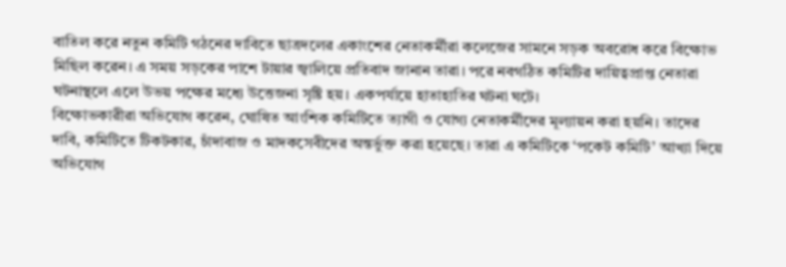বাতিল করে নতুন কমিটি গঠনের দাবিতে ছাত্রদলের একাংশের নেতাকর্মীরা কলেজের সামনে সড়ক অবরোধ করে বিক্ষোভ মিছিল করেন। এ সময় সড়কের পাশে টায়ার জ্বালিয়ে প্রতিবাদ জানান তারা। পরে নবগঠিত কমিটির দায়িত্বপ্রাপ্ত নেতারা ঘটনাস্থলে এলে উভয় পক্ষের মধ্যে উত্তেজনা সৃষ্টি হয়। একপর্যায়ে হাতাহাতির ঘটনা ঘটে।
বিক্ষোভকারীরা অভিযোগ করেন, ঘোষিত আংশিক কমিটিতে ত্যাগী ও যোগ্য নেতাকর্মীদের মূল্যায়ন করা হয়নি। তাদের দাবি, কমিটিতে টিকটকার, চাঁদাবাজ ও মাদকসেবীদের অন্তর্ভুক্ত করা হয়েছে। তারা এ কমিটিকে ‘পকেট কমিটি’ আখ্যা দিয়ে অভিযোগ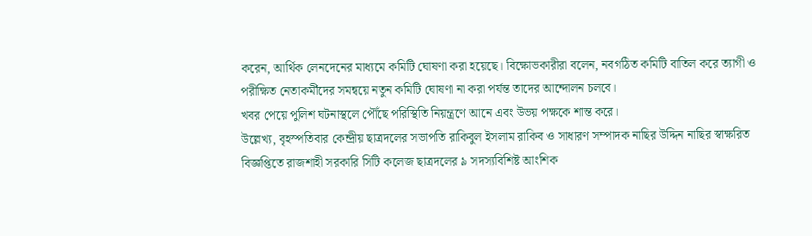করেন, আর্থিক লেনদেনের মাধ্যমে কমিটি ঘোষণা করা হয়েছে। বিক্ষোভকারীরা বলেন, নবগঠিত কমিটি বাতিল করে ত্যাগী ও পরীক্ষিত নেতাকর্মীদের সমন্বয়ে নতুন কমিটি ঘোষণা না করা পর্যন্ত তাদের আন্দোলন চলবে।
খবর পেয়ে পুলিশ ঘটনাস্থলে পৌঁছে পরিস্থিতি নিয়ন্ত্রণে আনে এবং উভয় পক্ষকে শান্ত করে।
উল্লেখ্য, বৃহস্পতিবার কেন্দ্রীয় ছাত্রদলের সভাপতি রাকিবুল ইসলাম রাকিব ও সাধারণ সম্পাদক নাছির উদ্দিন নাছির স্বাক্ষরিত বিজ্ঞপ্তিতে রাজশাহী সরকারি সিটি কলেজ ছাত্রদলের ৯ সদস্যবিশিষ্ট আংশিক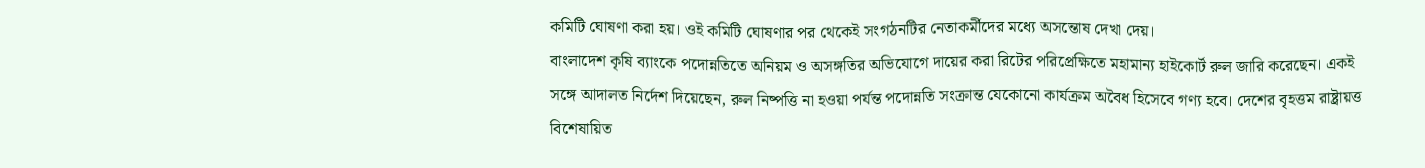কমিটি ঘোষণা করা হয়। ওই কমিটি ঘোষণার পর থেকেই সংগঠনটির নেতাকর্মীদের মধ্যে অসন্তোষ দেখা দেয়।
বাংলাদেশ কৃষি ব্যাংকে পদোন্নতিতে অনিয়ম ও অসঙ্গতির অভিযোগে দায়ের করা রিটের পরিপ্রেক্ষিতে মহামান্য হাইকোর্ট রুল জারি করেছেন। একই সঙ্গে আদালত নির্দেশ দিয়েছেন, রুল নিষ্পত্তি না হওয়া পর্যন্ত পদোন্নতি সংক্রান্ত যেকোনো কার্যক্রম অবৈধ হিসেবে গণ্য হবে। দেশের বৃহত্তম রাষ্ট্রায়ত্ত বিশেষায়িত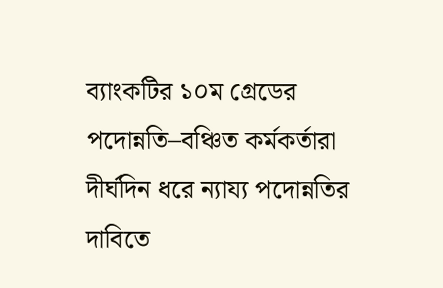ব্যাংকটির ১০ম গ্রেডের পদোন্নতি–বঞ্চিত কর্মকর্তারা দীর্ঘদিন ধরে ন্যায্য পদোন্নতির দাবিতে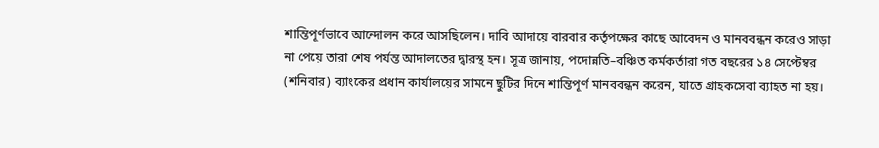শান্তিপূর্ণভাবে আন্দোলন করে আসছিলেন। দাবি আদায়ে বারবার কর্তৃপক্ষের কাছে আবেদন ও মানববন্ধন করেও সাড়া না পেয়ে তারা শেষ পর্যন্ত আদালতের দ্বারস্থ হন। সূত্র জানায়, পদোন্নতি–বঞ্চিত কর্মকর্তারা গত বছরের ১৪ সেপ্টেম্বর (শনিবার) ব্যাংকের প্রধান কার্যালয়ের সামনে ছুটির দিনে শান্তিপূর্ণ মানববন্ধন করেন, যাতে গ্রাহকসেবা ব্যাহত না হয়।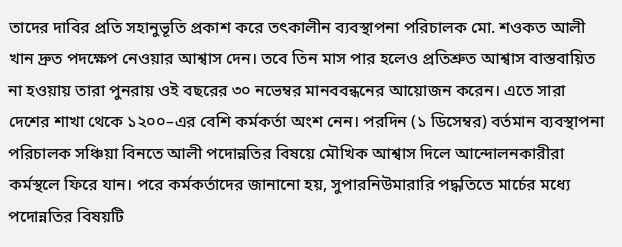তাদের দাবির প্রতি সহানুভূতি প্রকাশ করে তৎকালীন ব্যবস্থাপনা পরিচালক মো. শওকত আলী খান দ্রুত পদক্ষেপ নেওয়ার আশ্বাস দেন। তবে তিন মাস পার হলেও প্রতিশ্রুত আশ্বাস বাস্তবায়িত না হওয়ায় তারা পুনরায় ওই বছরের ৩০ নভেম্বর মানববন্ধনের আয়োজন করেন। এতে সারা দেশের শাখা থেকে ১২০০–এর বেশি কর্মকর্তা অংশ নেন। পরদিন (১ ডিসেম্বর) বর্তমান ব্যবস্থাপনা পরিচালক সঞ্চিয়া বিনতে আলী পদোন্নতির বিষয়ে মৌখিক আশ্বাস দিলে আন্দোলনকারীরা কর্মস্থলে ফিরে যান। পরে কর্মকর্তাদের জানানো হয়, সুপারনিউমারারি পদ্ধতিতে মার্চের মধ্যে পদোন্নতির বিষয়টি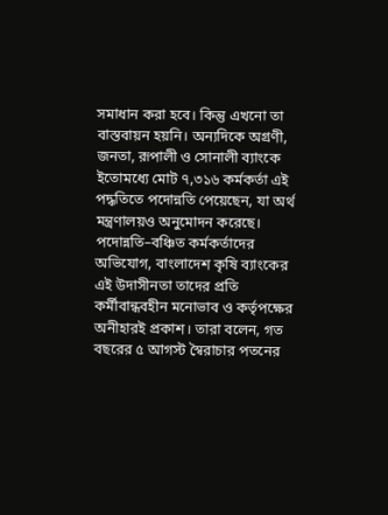সমাধান করা হবে। কিন্তু এখনো তা বাস্তবায়ন হয়নি। অন্যদিকে অগ্রণী, জনতা, রূপালী ও সোনালী ব্যাংকে ইতোমধ্যে মোট ৭,৩১৬ কর্মকর্তা এই পদ্ধতিতে পদোন্নতি পেয়েছেন, যা অর্থ মন্ত্রণালয়ও অনুমোদন করেছে। পদোন্নতি–বঞ্চিত কর্মকর্তাদের অভিযোগ, বাংলাদেশ কৃষি ব্যাংকের এই উদাসীনতা তাদের প্রতি কর্মীবান্ধবহীন মনোভাব ও কর্তৃপক্ষের অনীহারই প্রকাশ। তারা বলেন, গত বছরের ৫ আগস্ট স্বৈরাচার পতনের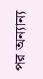পর অন্যান্য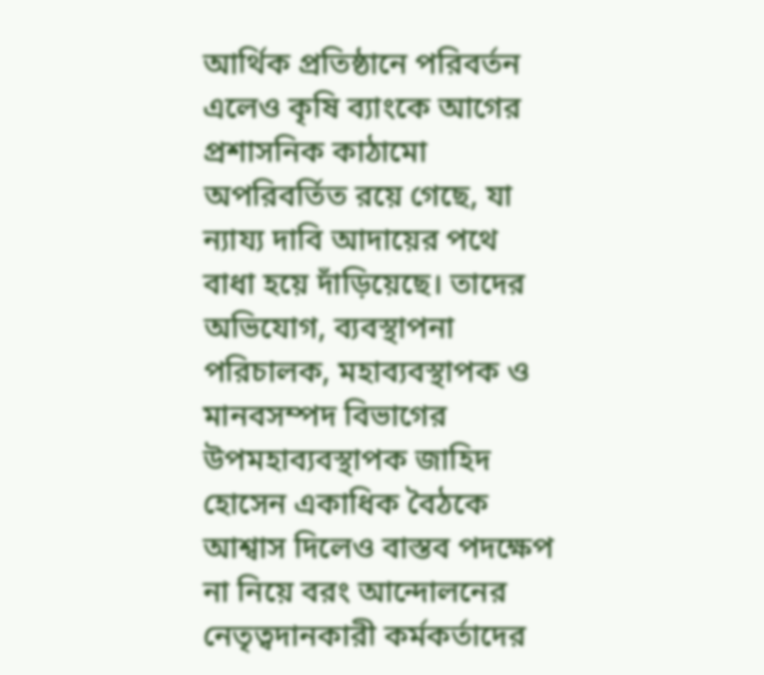আর্থিক প্রতিষ্ঠানে পরিবর্তন এলেও কৃষি ব্যাংকে আগের প্রশাসনিক কাঠামো অপরিবর্তিত রয়ে গেছে, যা ন্যায্য দাবি আদায়ের পথে বাধা হয়ে দাঁড়িয়েছে। তাদের অভিযোগ, ব্যবস্থাপনা পরিচালক, মহাব্যবস্থাপক ও মানবসম্পদ বিভাগের উপমহাব্যবস্থাপক জাহিদ হোসেন একাধিক বৈঠকে আশ্বাস দিলেও বাস্তব পদক্ষেপ না নিয়ে বরং আন্দোলনের নেতৃত্বদানকারী কর্মকর্তাদের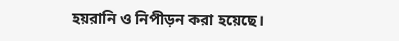হয়রানি ও নিপীড়ন করা হয়েছে।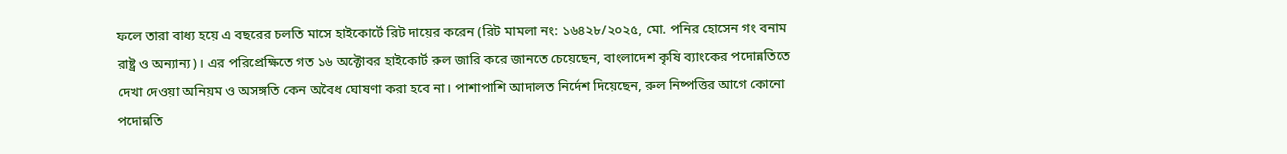ফলে তারা বাধ্য হয়ে এ বছরের চলতি মাসে হাইকোর্টে রিট দায়ের করেন (রিট মামলা নং: ১৬৪২৮/২০২৫, মো. পনির হোসেন গং বনাম রাষ্ট্র ও অন্যান্য)। এর পরিপ্রেক্ষিতে গত ১৬ অক্টোবর হাইকোর্ট রুল জারি করে জানতে চেয়েছেন, বাংলাদেশ কৃষি ব্যাংকের পদোন্নতিতে দেখা দেওয়া অনিয়ম ও অসঙ্গতি কেন অবৈধ ঘোষণা করা হবে না। পাশাপাশি আদালত নির্দেশ দিয়েছেন, রুল নিষ্পত্তির আগে কোনো পদোন্নতি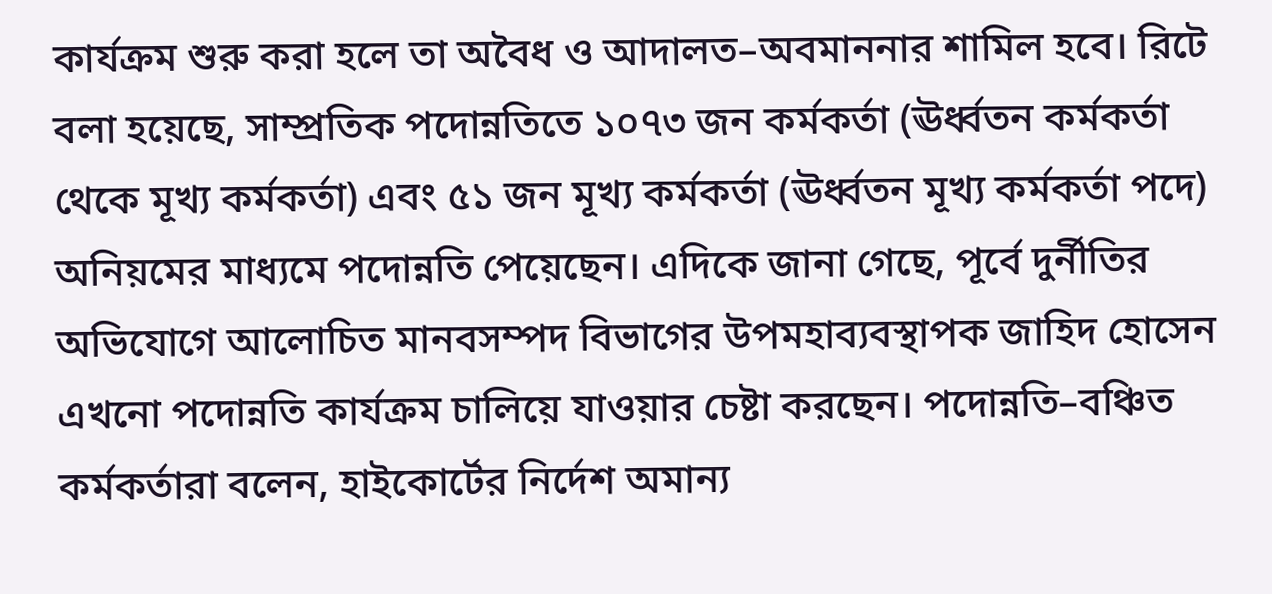কার্যক্রম শুরু করা হলে তা অবৈধ ও আদালত–অবমাননার শামিল হবে। রিটে বলা হয়েছে, সাম্প্রতিক পদোন্নতিতে ১০৭৩ জন কর্মকর্তা (ঊর্ধ্বতন কর্মকর্তা থেকে মূখ্য কর্মকর্তা) এবং ৫১ জন মূখ্য কর্মকর্তা (ঊর্ধ্বতন মূখ্য কর্মকর্তা পদে) অনিয়মের মাধ্যমে পদোন্নতি পেয়েছেন। এদিকে জানা গেছে, পূর্বে দুর্নীতির অভিযোগে আলোচিত মানবসম্পদ বিভাগের উপমহাব্যবস্থাপক জাহিদ হোসেন এখনো পদোন্নতি কার্যক্রম চালিয়ে যাওয়ার চেষ্টা করছেন। পদোন্নতি–বঞ্চিত কর্মকর্তারা বলেন, হাইকোর্টের নির্দেশ অমান্য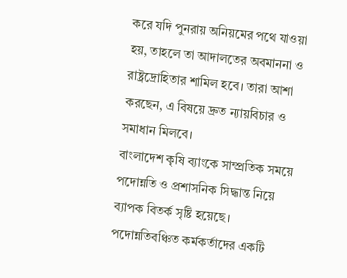করে যদি পুনরায় অনিয়মের পথে যাওয়া হয়, তাহলে তা আদালতের অবমাননা ও রাষ্ট্রদ্রোহিতার শামিল হবে। তারা আশা করছেন, এ বিষয়ে দ্রুত ন্যায়বিচার ও সমাধান মিলবে।
বাংলাদেশ কৃষি ব্যাংকে সাম্প্রতিক সময়ে পদোন্নতি ও প্রশাসনিক সিদ্ধান্ত নিয়ে ব্যাপক বিতর্ক সৃষ্টি হয়েছে। পদোন্নতিবঞ্চিত কর্মকর্তাদের একটি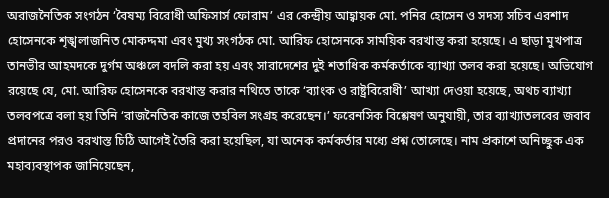অরাজনৈতিক সংগঠন ‘বৈষম্য বিরোধী অফিসার্স ফোরাম’ এর কেন্দ্রীয় আহ্বায়ক মো. পনির হোসেন ও সদস্য সচিব এরশাদ হোসেনকে শৃঙ্খলাজনিত মোকদ্দমা এবং মুখ্য সংগঠক মো. আরিফ হোসেনকে সাময়িক বরখাস্ত করা হয়েছে। এ ছাড়া মুখপাত্র তানভীর আহমদকে দুর্গম অঞ্চলে বদলি করা হয় এবং সারাদেশের দুই শতাধিক কর্মকর্তাকে ব্যাখ্যা তলব করা হয়েছে। অভিযোগ রয়েছে যে, মো. আরিফ হোসেনকে বরখাস্ত করার নথিতে তাকে ‘ব্যাংক ও রাষ্ট্রবিরোধী’ আখ্যা দেওয়া হয়েছে, অথচ ব্যাখ্যা তলবপত্রে বলা হয় তিনি ‘রাজনৈতিক কাজে তহবিল সংগ্রহ করেছেন।’ ফরেনসিক বিশ্লেষণ অনুযায়ী, তার ব্যাখ্যাতলবের জবাব প্রদানের পরও বরখাস্ত চিঠি আগেই তৈরি করা হয়েছিল, যা অনেক কর্মকর্তার মধ্যে প্রশ্ন তোলেছে। নাম প্রকাশে অনিচ্ছুক এক মহাব্যবস্থাপক জানিয়েছেন,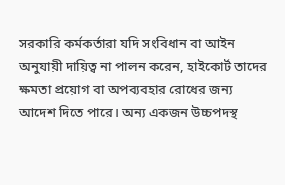সরকারি কর্মকর্তারা যদি সংবিধান বা আইন অনুযায়ী দায়িত্ব না পালন করেন, হাইকোর্ট তাদের ক্ষমতা প্রয়োগ বা অপব্যবহার রোধের জন্য আদেশ দিতে পারে। অন্য একজন উচ্চপদস্থ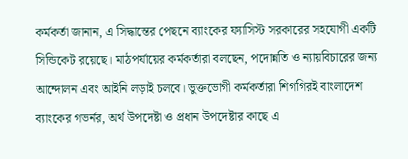কর্মকর্তা জানান, এ সিদ্ধান্তের পেছনে ব্যাংকের ফ্যাসিস্ট সরকারের সহযোগী একটি সিন্ডিকেট রয়েছে। মাঠপর্যায়ের কর্মকর্তারা বলছেন, পদোন্নতি ও ন্যায়বিচারের জন্য আন্দোলন এবং আইনি লড়াই চলবে। ভুক্তভোগী কর্মকর্তারা শিগগিরই বাংলাদেশ ব্যাংকের গভর্নর, অর্থ উপদেষ্টা ও প্রধান উপদেষ্টার কাছে এ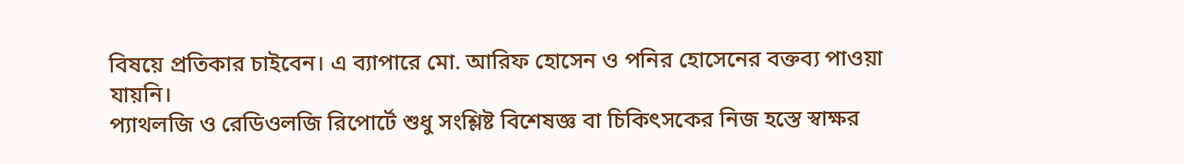বিষয়ে প্রতিকার চাইবেন। এ ব্যাপারে মো. আরিফ হোসেন ও পনির হোসেনের বক্তব্য পাওয়া যায়নি।
প্যাথলজি ও রেডিওলজি রিপোর্টে শুধু সংশ্লিষ্ট বিশেষজ্ঞ বা চিকিৎসকের নিজ হস্তে স্বাক্ষর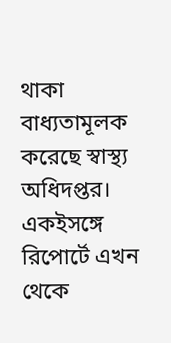থাকা বাধ্যতামূলক করেছে স্বাস্থ্য অধিদপ্তর। একইসঙ্গে রিপোর্টে এখন থেকে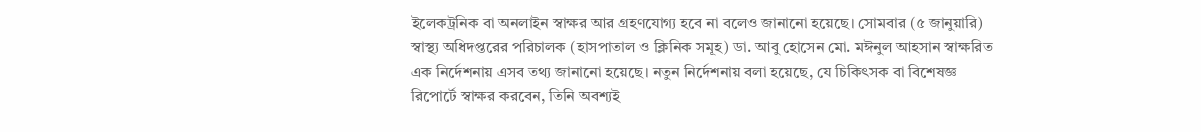ইলেকট্রনিক বা অনলাইন স্বাক্ষর আর গ্রহণযোগ্য হবে না বলেও জানানো হয়েছে। সোমবার (৫ জানুয়ারি) স্বাস্থ্য অধিদপ্তরের পরিচালক (হাসপাতাল ও ক্লিনিক সমূহ) ডা. আবু হোসেন মো. মঈনুল আহসান স্বাক্ষরিত এক নির্দেশনায় এসব তথ্য জানানো হয়েছে। নতুন নির্দেশনায় বলা হয়েছে, যে চিকিৎসক বা বিশেষজ্ঞ রিপোর্টে স্বাক্ষর করবেন, তিনি অবশ্যই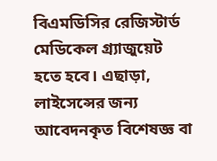বিএমডিসির রেজিস্টার্ড মেডিকেল গ্র্যাজুয়েট হতে হবে। এছাড়া, লাইসেন্সের জন্য আবেদনকৃত বিশেষজ্ঞ বা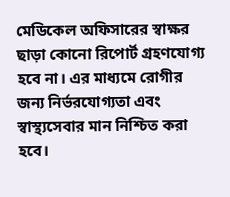মেডিকেল অফিসারের স্বাক্ষর ছাড়া কোনো রিপোর্ট গ্রহণযোগ্য হবে না। এর মাধ্যমে রোগীর জন্য নির্ভরযোগ্যতা এবং স্বাস্থ্যসেবার মান নিশ্চিত করা হবে।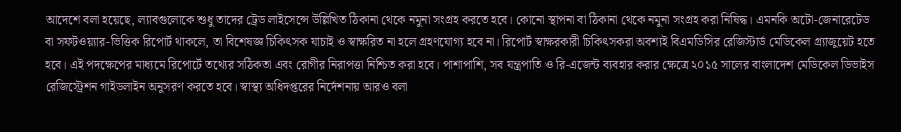আদেশে বলা হয়েছে, ল্যাবগুলোকে শুধু তাদের ট্রেড লাইসেন্সে উল্লিখিত ঠিকানা থেকে নমুনা সংগ্রহ করতে হবে। কোনো স্থাপনা বা ঠিকানা থেকে নমুনা সংগ্রহ করা নিষিদ্ধ। এমনকি অটো-জেনারেটেড বা সফটওয়্যার-ভিত্তিক রিপোর্ট থাকলে, তা বিশেষজ্ঞ চিকিৎসক যাচাই ও স্বাক্ষরিত না হলে গ্রহণযোগ্য হবে না। রিপোর্ট স্বাক্ষরকারী চিকিৎসকরা অবশ্যই বিএমডিসির রেজিস্টার্ড মেডিকেল গ্র্যাজুয়েট হতে হবে। এই পদক্ষেপের মাধ্যমে রিপোর্টে তথ্যের সঠিকতা এবং রোগীর নিরাপত্তা নিশ্চিত করা হবে। পাশাপাশি, সব যন্ত্রপাতি ও রি-এজেন্ট ব্যবহার করার ক্ষেত্রে ২০১৫ সালের বাংলাদেশ মেডিকেল ডিভাইস রেজিস্ট্রেশন গাইডলাইন অনুসরণ করতে হবে। স্বাস্থ্য অধিদপ্তরের নির্দেশনায় আরও বলা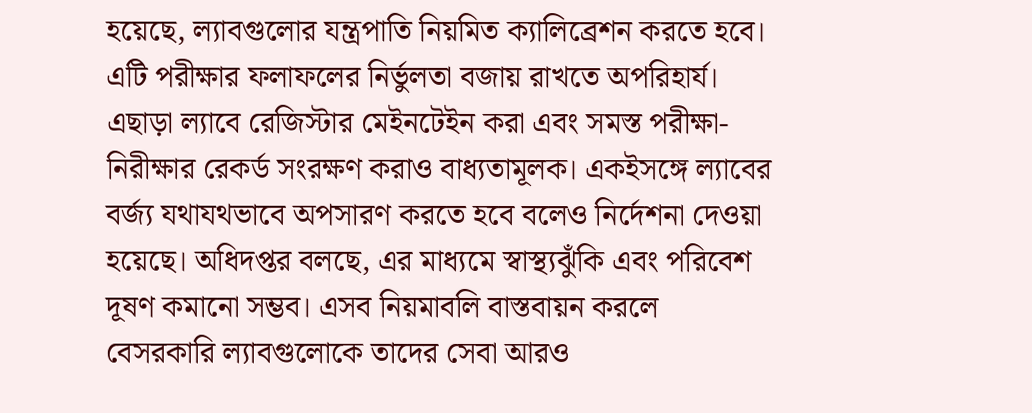হয়েছে, ল্যাবগুলোর যন্ত্রপাতি নিয়মিত ক্যালিব্রেশন করতে হবে। এটি পরীক্ষার ফলাফলের নির্ভুলতা বজায় রাখতে অপরিহার্য। এছাড়া ল্যাবে রেজিস্টার মেইনটেইন করা এবং সমস্ত পরীক্ষা-নিরীক্ষার রেকর্ড সংরক্ষণ করাও বাধ্যতামূলক। একইসঙ্গে ল্যাবের বর্জ্য যথাযথভাবে অপসারণ করতে হবে বলেও নির্দেশনা দেওয়া হয়েছে। অধিদপ্তর বলছে, এর মাধ্যমে স্বাস্থ্যঝুঁকি এবং পরিবেশ দূষণ কমানো সম্ভব। এসব নিয়মাবলি বাস্তবায়ন করলে বেসরকারি ল্যাবগুলোকে তাদের সেবা আরও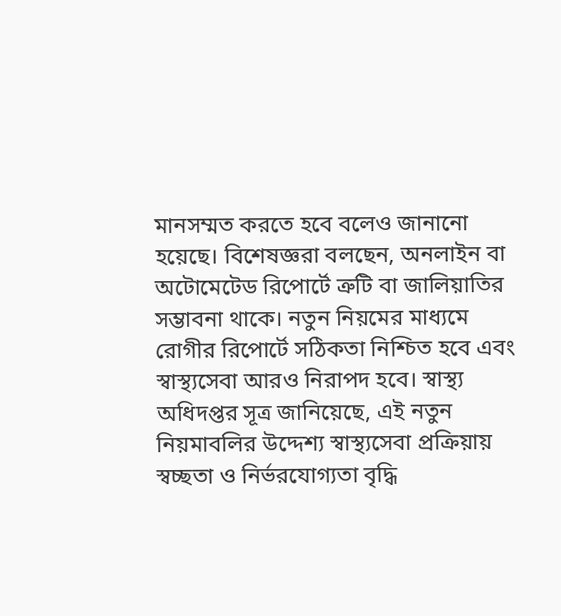মানসম্মত করতে হবে বলেও জানানো হয়েছে। বিশেষজ্ঞরা বলছেন, অনলাইন বা অটোমেটেড রিপোর্টে ত্রুটি বা জালিয়াতির সম্ভাবনা থাকে। নতুন নিয়মের মাধ্যমে রোগীর রিপোর্টে সঠিকতা নিশ্চিত হবে এবং স্বাস্থ্যসেবা আরও নিরাপদ হবে। স্বাস্থ্য অধিদপ্তর সূত্র জানিয়েছে, এই নতুন নিয়মাবলির উদ্দেশ্য স্বাস্থ্যসেবা প্রক্রিয়ায় স্বচ্ছতা ও নির্ভরযোগ্যতা বৃদ্ধি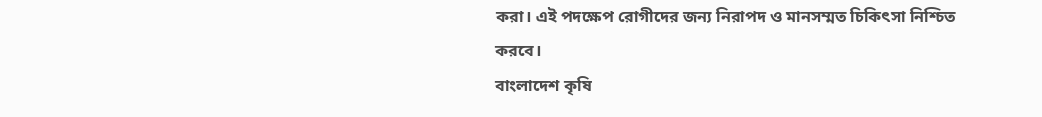করা। এই পদক্ষেপ রোগীদের জন্য নিরাপদ ও মানসম্মত চিকিৎসা নিশ্চিত করবে।
বাংলাদেশ কৃষি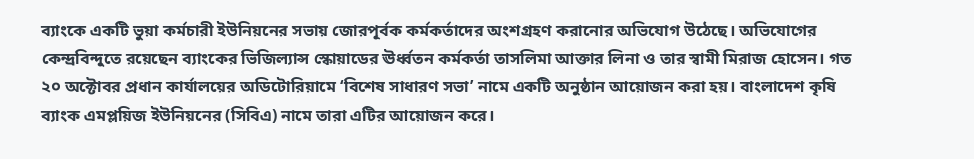ব্যাংকে একটি ভুয়া কর্মচারী ইউনিয়নের সভায় জোরপূর্বক কর্মকর্তাদের অংশগ্রহণ করানোর অভিযোগ উঠেছে। অভিযোগের কেন্দ্রবিন্দুতে রয়েছেন ব্যাংকের ভিজিল্যান্স স্কোয়াডের ঊর্ধ্বতন কর্মকর্তা তাসলিমা আক্তার লিনা ও তার স্বামী মিরাজ হোসেন। গত ২০ অক্টোবর প্রধান কার্যালয়ের অডিটোরিয়ামে ‘বিশেষ সাধারণ সভা’ নামে একটি অনুষ্ঠান আয়োজন করা হয়। বাংলাদেশ কৃষি ব্যাংক এমপ্লয়িজ ইউনিয়নের (সিবিএ) নামে তারা এটির আয়োজন করে।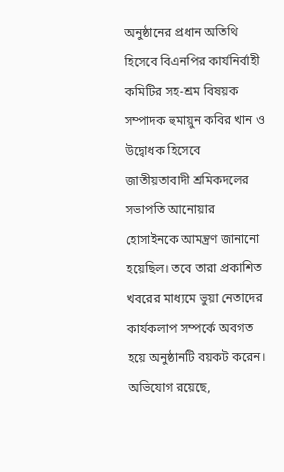অনুষ্ঠানের প্রধান অতিথি হিসেবে বিএনপির কার্যনির্বাহী কমিটির সহ-শ্রম বিষয়ক সম্পাদক হুমায়ুন কবির খান ও উদ্বোধক হিসেবে জাতীয়তাবাদী শ্রমিকদলের সভাপতি আনোয়ার হোসাইনকে আমন্ত্রণ জানানো হয়েছিল। তবে তারা প্রকাশিত খবরের মাধ্যমে ভুয়া নেতাদের কার্যকলাপ সম্পর্কে অবগত হয়ে অনুষ্ঠানটি বয়কট করেন। অভিযোগ রয়েছে,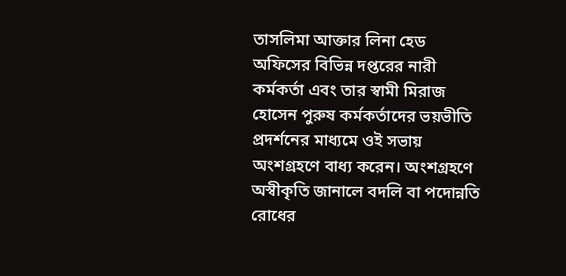তাসলিমা আক্তার লিনা হেড অফিসের বিভিন্ন দপ্তরের নারী কর্মকর্তা এবং তার স্বামী মিরাজ হোসেন পুরুষ কর্মকর্তাদের ভয়ভীতি প্রদর্শনের মাধ্যমে ওই সভায় অংশগ্রহণে বাধ্য করেন। অংশগ্রহণে অস্বীকৃতি জানালে বদলি বা পদোন্নতি রোধের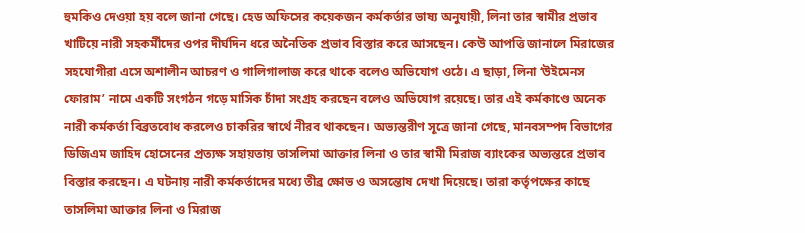হুমকিও দেওয়া হয় বলে জানা গেছে। হেড অফিসের কয়েকজন কর্মকর্তার ভাষ্য অনুযায়ী, লিনা তার স্বামীর প্রভাব খাটিয়ে নারী সহকর্মীদের ওপর দীর্ঘদিন ধরে অনৈতিক প্রভাব বিস্তার করে আসছেন। কেউ আপত্তি জানালে মিরাজের সহযোগীরা এসে অশালীন আচরণ ও গালিগালাজ করে থাকে বলেও অভিযোগ ওঠে। এ ছাড়া, লিনা ‘উইমেনস ফোরাম’ নামে একটি সংগঠন গড়ে মাসিক চাঁদা সংগ্রহ করছেন বলেও অভিযোগ রয়েছে। তার এই কর্মকাণ্ডে অনেক নারী কর্মকর্তা বিব্রতবোধ করলেও চাকরির স্বার্থে নীরব থাকছেন। অভ্যন্তরীণ সূত্রে জানা গেছে, মানবসম্পদ বিভাগের ডিজিএম জাহিদ হোসেনের প্রত্যক্ষ সহায়তায় তাসলিমা আক্তার লিনা ও তার স্বামী মিরাজ ব্যাংকের অভ্যন্তরে প্রভাব বিস্তার করছেন। এ ঘটনায় নারী কর্মকর্তাদের মধ্যে তীব্র ক্ষোভ ও অসন্তোষ দেখা দিয়েছে। তারা কর্তৃপক্ষের কাছে তাসলিমা আক্তার লিনা ও মিরাজ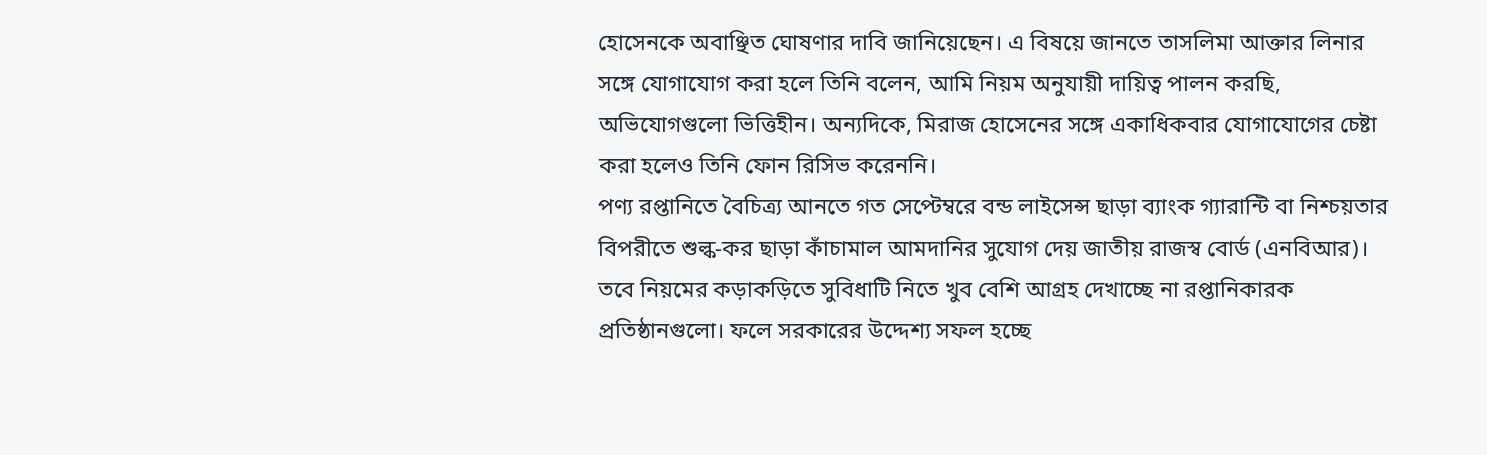হোসেনকে অবাঞ্ছিত ঘোষণার দাবি জানিয়েছেন। এ বিষয়ে জানতে তাসলিমা আক্তার লিনার সঙ্গে যোগাযোগ করা হলে তিনি বলেন, আমি নিয়ম অনুযায়ী দায়িত্ব পালন করছি, অভিযোগগুলো ভিত্তিহীন। অন্যদিকে, মিরাজ হোসেনের সঙ্গে একাধিকবার যোগাযোগের চেষ্টা করা হলেও তিনি ফোন রিসিভ করেননি।
পণ্য রপ্তানিতে বৈচিত্র্য আনতে গত সেপ্টেম্বরে বন্ড লাইসেন্স ছাড়া ব্যাংক গ্যারান্টি বা নিশ্চয়তার বিপরীতে শুল্ক-কর ছাড়া কাঁচামাল আমদানির সুযোগ দেয় জাতীয় রাজস্ব বোর্ড (এনবিআর)। তবে নিয়মের কড়াকড়িতে সুবিধাটি নিতে খুব বেশি আগ্রহ দেখাচ্ছে না রপ্তানিকারক প্রতিষ্ঠানগুলো। ফলে সরকারের উদ্দেশ্য সফল হচ্ছে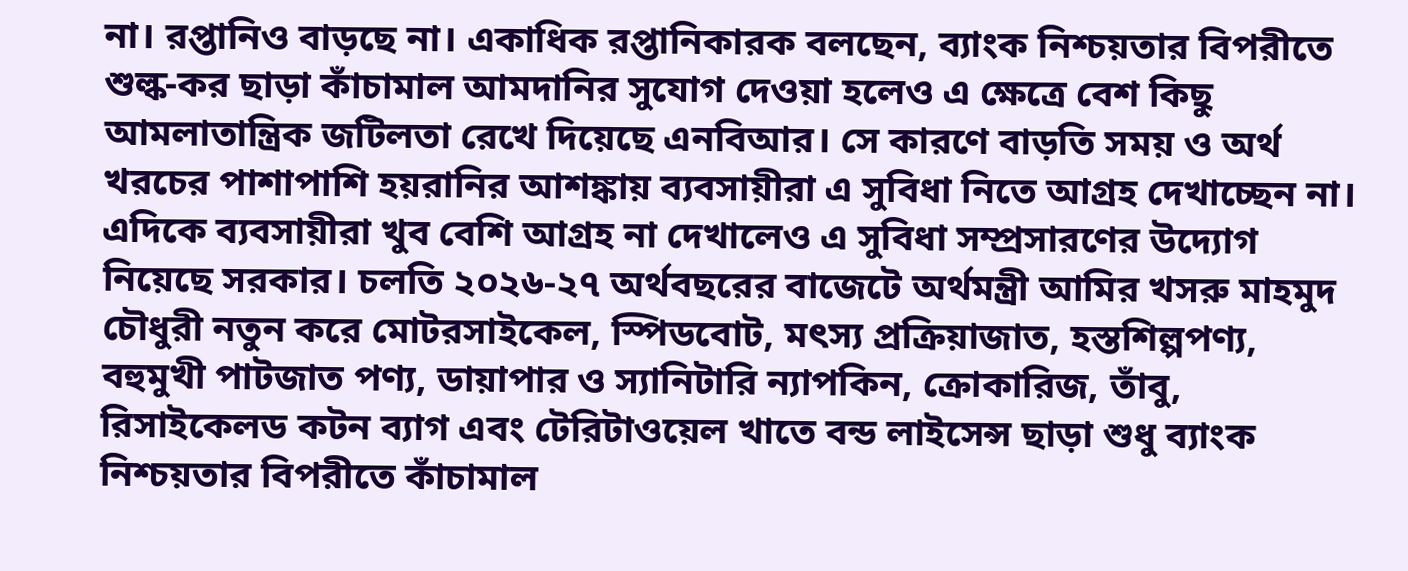না। রপ্তানিও বাড়ছে না। একাধিক রপ্তানিকারক বলছেন, ব্যাংক নিশ্চয়তার বিপরীতে শুল্ক-কর ছাড়া কাঁচামাল আমদানির সুযোগ দেওয়া হলেও এ ক্ষেত্রে বেশ কিছু আমলাতান্ত্রিক জটিলতা রেখে দিয়েছে এনবিআর। সে কারণে বাড়তি সময় ও অর্থ খরচের পাশাপাশি হয়রানির আশঙ্কায় ব্যবসায়ীরা এ সুবিধা নিতে আগ্রহ দেখাচ্ছেন না। এদিকে ব্যবসায়ীরা খুব বেশি আগ্রহ না দেখালেও এ সুবিধা সম্প্রসারণের উদ্যোগ নিয়েছে সরকার। চলতি ২০২৬-২৭ অর্থবছরের বাজেটে অর্থমন্ত্রী আমির খসরু মাহমুদ চৌধুরী নতুন করে মোটরসাইকেল, স্পিডবোট, মৎস্য প্রক্রিয়াজাত, হস্তশিল্পপণ্য, বহুমুখী পাটজাত পণ্য, ডায়াপার ও স্যানিটারি ন্যাপকিন, ক্রোকারিজ, তাঁবু, রিসাইকেলড কটন ব্যাগ এবং টেরিটাওয়েল খাতে বন্ড লাইসেন্স ছাড়া শুধু ব্যাংক নিশ্চয়তার বিপরীতে কাঁচামাল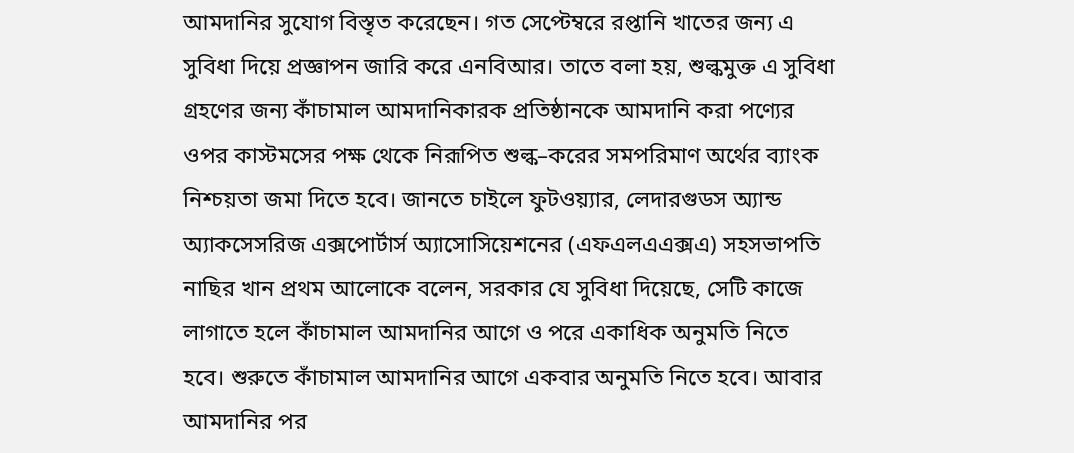আমদানির সুযোগ বিস্তৃত করেছেন। গত সেপ্টেম্বরে রপ্তানি খাতের জন্য এ সুবিধা দিয়ে প্রজ্ঞাপন জারি করে এনবিআর। তাতে বলা হয়, শুল্কমুক্ত এ সুবিধা গ্রহণের জন্য কাঁচামাল আমদানিকারক প্রতিষ্ঠানকে আমদানি করা পণ্যের ওপর কাস্টমসের পক্ষ থেকে নিরূপিত শুল্ক–করের সমপরিমাণ অর্থের ব্যাংক নিশ্চয়তা জমা দিতে হবে। জানতে চাইলে ফুটওয়্যার, লেদারগুডস অ্যান্ড অ্যাকসেসরিজ এক্সপোর্টার্স অ্যাসোসিয়েশনের (এফএলএএক্সএ) সহসভাপতি নাছির খান প্রথম আলোকে বলেন, সরকার যে সুবিধা দিয়েছে, সেটি কাজে লাগাতে হলে কাঁচামাল আমদানির আগে ও পরে একাধিক অনুমতি নিতে হবে। শুরুতে কাঁচামাল আমদানির আগে একবার অনুমতি নিতে হবে। আবার আমদানির পর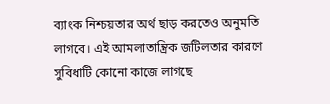ব্যাংক নিশ্চয়তার অর্থ ছাড় করতেও অনুমতি লাগবে। এই আমলাতান্ত্রিক জটিলতার কারণে সুবিধাটি কোনো কাজে লাগছে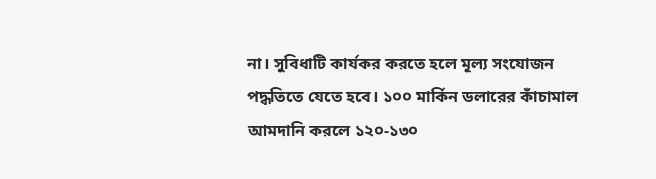না। সুবিধাটি কার্যকর করতে হলে মূল্য সংযোজন পদ্ধতিতে যেতে হবে। ১০০ মার্কিন ডলারের কাঁচামাল আমদানি করলে ১২০-১৩০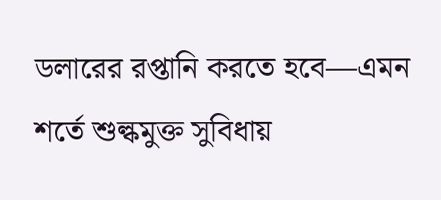ডলারের রপ্তানি করতে হবে—এমন শর্তে শুল্কমুক্ত সুবিধায়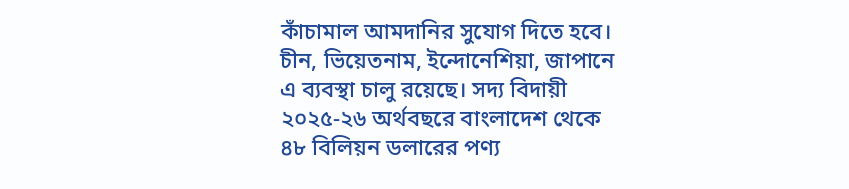কাঁচামাল আমদানির সুযোগ দিতে হবে। চীন, ভিয়েতনাম, ইন্দোনেশিয়া, জাপানে এ ব্যবস্থা চালু রয়েছে। সদ্য বিদায়ী ২০২৫-২৬ অর্থবছরে বাংলাদেশ থেকে ৪৮ বিলিয়ন ডলারের পণ্য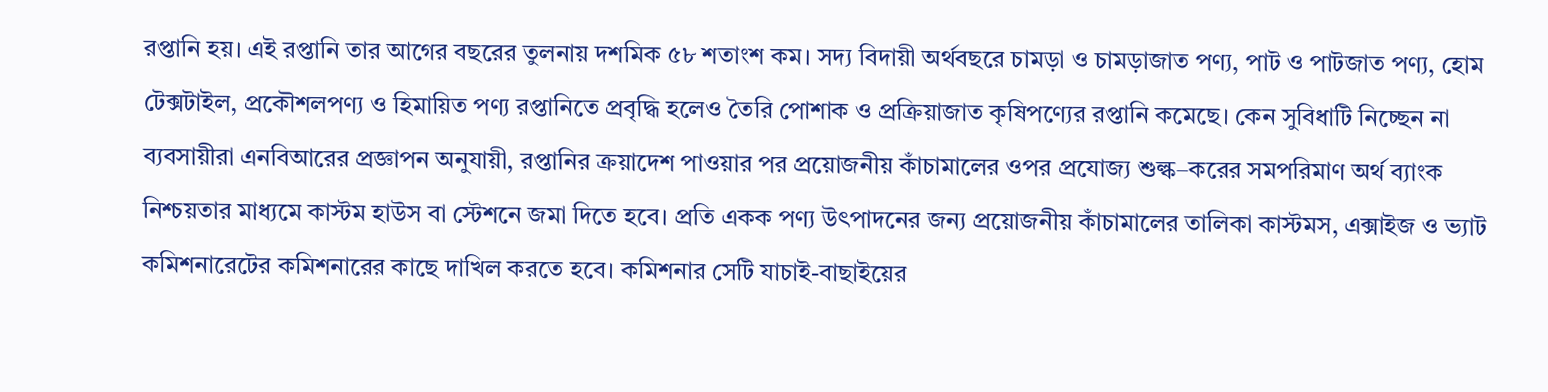রপ্তানি হয়। এই রপ্তানি তার আগের বছরের তুলনায় দশমিক ৫৮ শতাংশ কম। সদ্য বিদায়ী অর্থবছরে চামড়া ও চামড়াজাত পণ্য, পাট ও পাটজাত পণ্য, হোম টেক্সটাইল, প্রকৌশলপণ্য ও হিমায়িত পণ্য রপ্তানিতে প্রবৃদ্ধি হলেও তৈরি পোশাক ও প্রক্রিয়াজাত কৃষিপণ্যের রপ্তানি কমেছে। কেন সুবিধাটি নিচ্ছেন না ব্যবসায়ীরা এনবিআরের প্রজ্ঞাপন অনুযায়ী, রপ্তানির ক্রয়াদেশ পাওয়ার পর প্রয়োজনীয় কাঁচামালের ওপর প্রযোজ্য শুল্ক–করের সমপরিমাণ অর্থ ব্যাংক নিশ্চয়তার মাধ্যমে কাস্টম হাউস বা স্টেশনে জমা দিতে হবে। প্রতি একক পণ্য উৎপাদনের জন্য প্রয়োজনীয় কাঁচামালের তালিকা কাস্টমস, এক্সাইজ ও ভ্যাট কমিশনারেটের কমিশনারের কাছে দাখিল করতে হবে। কমিশনার সেটি যাচাই-বাছাইয়ের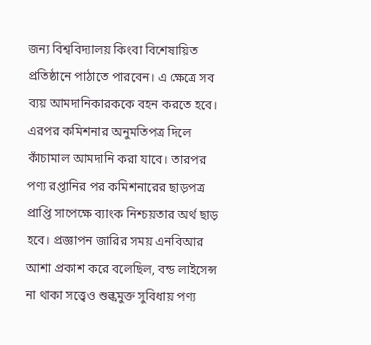জন্য বিশ্ববিদ্যালয় কিংবা বিশেষায়িত প্রতিষ্ঠানে পাঠাতে পারবেন। এ ক্ষেত্রে সব ব্যয় আমদানিকারককে বহন করতে হবে। এরপর কমিশনার অনুমতিপত্র দিলে কাঁচামাল আমদানি করা যাবে। তারপর পণ্য রপ্তানির পর কমিশনারের ছাড়পত্র প্রাপ্তি সাপেক্ষে ব্যাংক নিশ্চয়তার অর্থ ছাড় হবে। প্রজ্ঞাপন জারির সময় এনবিআর আশা প্রকাশ করে বলেছিল, বন্ড লাইসেন্স না থাকা সত্ত্বেও শুল্কমুক্ত সুবিধায় পণ্য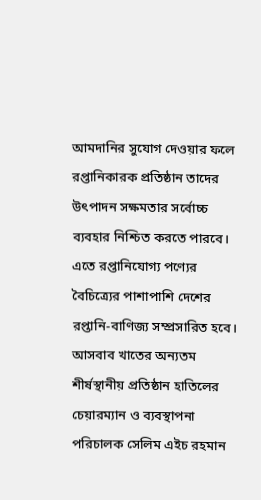আমদানির সুযোগ দেওয়ার ফলে রপ্তানিকারক প্রতিষ্ঠান তাদের উৎপাদন সক্ষমতার সর্বোচ্চ ব্যবহার নিশ্চিত করতে পারবে। এতে রপ্তানিযোগ্য পণ্যের বৈচিত্র্যের পাশাপাশি দেশের রপ্তানি-বাণিজ্য সম্প্রসারিত হবে। আসবাব খাতের অন্যতম শীর্ষস্থানীয় প্রতিষ্ঠান হাতিলের চেয়ারম্যান ও ব্যবস্থাপনা পরিচালক সেলিম এইচ রহমান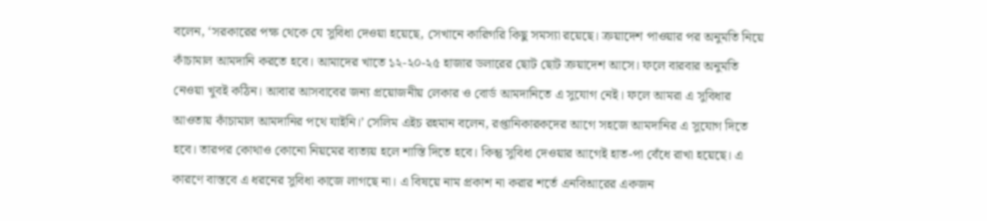বলেন, ‘সরকারের পক্ষ থেকে যে সুবিধা দেওয়া হয়েছে, সেখানে কারিগরি কিছু সমস্যা রয়েছে। ক্রয়াদেশ পাওয়ার পর অনুমতি নিয়ে কাঁচামাল আমদানি করতে হবে। আমাদের খাতে ১২-২০-২৫ হাজার ডলারের ছোট ছোট ক্রয়াদেশ আসে। ফলে বারবার অনুমতি নেওয়া খুবই কঠিন। আবার আসবাবের জন্য প্রয়োজনীয় লেকার ও বোর্ড আমদানিতে এ সুযোগ নেই। ফলে আমরা এ সুবিধার আওতায় কাঁচামাল আমদানির পথে যাইনি।’ সেলিম এইচ রহমান বলেন, রপ্তানিকারকদের আগে সহজে আমদানির এ সুযোগ দিতে হবে। তারপর কোথাও কোনো নিয়মের ব্যত্যয় হলে শাস্তি দিতে হবে। কিন্তু সুবিধা দেওয়ার আগেই হাত-পা বেঁধে রাখা হয়েছে। এ কারণে বাস্তবে এ ধরনের সুবিধা কাজে লাগছে না। এ বিষয়ে নাম প্রকাশ না করার শর্তে এনবিআরের একজন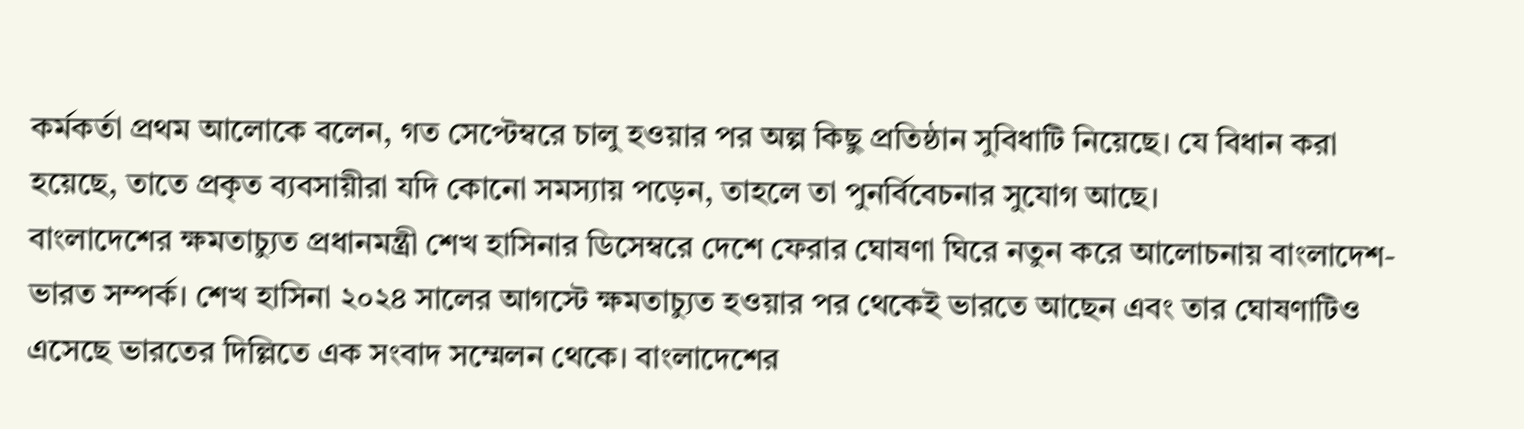কর্মকর্তা প্রথম আলোকে বলেন, গত সেপ্টেম্বরে চালু হওয়ার পর অল্প কিছু প্রতিষ্ঠান সুবিধাটি নিয়েছে। যে বিধান করা হয়েছে, তাতে প্রকৃত ব্যবসায়ীরা যদি কোনো সমস্যায় পড়েন, তাহলে তা পুনর্বিবেচনার সুযোগ আছে।
বাংলাদেশের ক্ষমতাচ্যুত প্রধানমন্ত্রী শেখ হাসিনার ডিসেম্বরে দেশে ফেরার ঘোষণা ঘিরে নতুন করে আলোচনায় বাংলাদেশ-ভারত সম্পর্ক। শেখ হাসিনা ২০২৪ সালের আগস্টে ক্ষমতাচ্যুত হওয়ার পর থেকেই ভারতে আছেন এবং তার ঘোষণাটিও এসেছে ভারতের দিল্লিতে এক সংবাদ সম্মেলন থেকে। বাংলাদেশের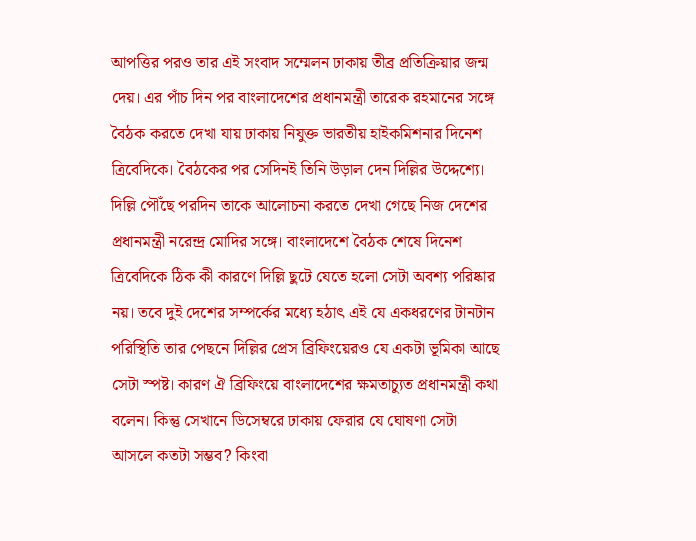আপত্তির পরও তার এই সংবাদ সম্মেলন ঢাকায় তীব্র প্রতিক্রিয়ার জন্ম দেয়। এর পাঁচ দিন পর বাংলাদেশের প্রধানমন্ত্রী তারেক রহমানের সঙ্গে বৈঠক করতে দেখা যায় ঢাকায় নিযুক্ত ভারতীয় হাইকমিশনার দিনেশ ত্রিবেদিকে। বৈঠকের পর সেদিনই তিনি উড়াল দেন দিল্লির উদ্দেশ্যে। দিল্লি পৌঁছে পরদিন তাকে আলোচনা করতে দেখা গেছে নিজ দেশের প্রধানমন্ত্রী নরেন্দ্র মোদির সঙ্গে। বাংলাদেশে বৈঠক শেষে দিনেশ ত্রিবেদিকে ঠিক কী কারণে দিল্লি ছুটে যেতে হলো সেটা অবশ্য পরিষ্কার নয়। তবে দুই দেশের সম্পর্কের মধ্যে হঠাৎ এই যে একধরণের টানটান পরিস্থিতি তার পেছনে দিল্লির প্রেস ব্রিফিংয়েরও যে একটা ভূমিকা আছে সেটা স্পষ্ট। কারণ ঐ ব্রিফিংয়ে বাংলাদেশের ক্ষমতাচ্যুত প্রধানমন্ত্রী কথা বলেন। কিন্তু সেখানে ডিসেম্বরে ঢাকায় ফেরার যে ঘোষণা সেটা আসলে কতটা সম্ভব? কিংবা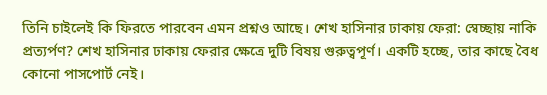তিনি চাইলেই কি ফিরতে পারবেন এমন প্রশ্নও আছে। শেখ হাসিনার ঢাকায় ফেরা: স্বেচ্ছায় নাকি প্রত্যর্পণ? শেখ হাসিনার ঢাকায় ফেরার ক্ষেত্রে দুটি বিষয় গুরুত্বপূর্ণ। একটি হচ্ছে, তার কাছে বৈধ কোনো পাসপোর্ট নেই।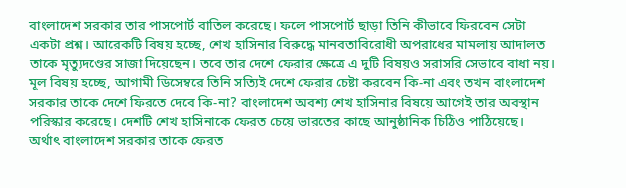বাংলাদেশ সরকার তার পাসপোর্ট বাতিল করেছে। ফলে পাসপোর্ট ছাড়া তিনি কীভাবে ফিরবেন সেটা একটা প্রশ্ন। আরেকটি বিষয় হচ্ছে, শেখ হাসিনার বিরুদ্ধে মানবতাবিরোধী অপরাধের মামলায় আদালত তাকে মৃত্যুদণ্ডের সাজা দিয়েছেন। তবে তার দেশে ফেরার ক্ষেত্রে এ দুটি বিষয়ও সরাসরি সেভাবে বাধা নয়। মূল বিষয় হচ্ছে, আগামী ডিসেম্বরে তিনি সত্যিই দেশে ফেরার চেষ্টা করবেন কি-না এবং তখন বাংলাদেশ সরকার তাকে দেশে ফিরতে দেবে কি-না? বাংলাদেশ অবশ্য শেখ হাসিনার বিষয়ে আগেই তার অবস্থান পরিস্কার করেছে। দেশটি শেখ হাসিনাকে ফেরত চেয়ে ভারতের কাছে আনুষ্ঠানিক চিঠিও পাঠিয়েছে। অর্থাৎ বাংলাদেশ সরকার তাকে ফেরত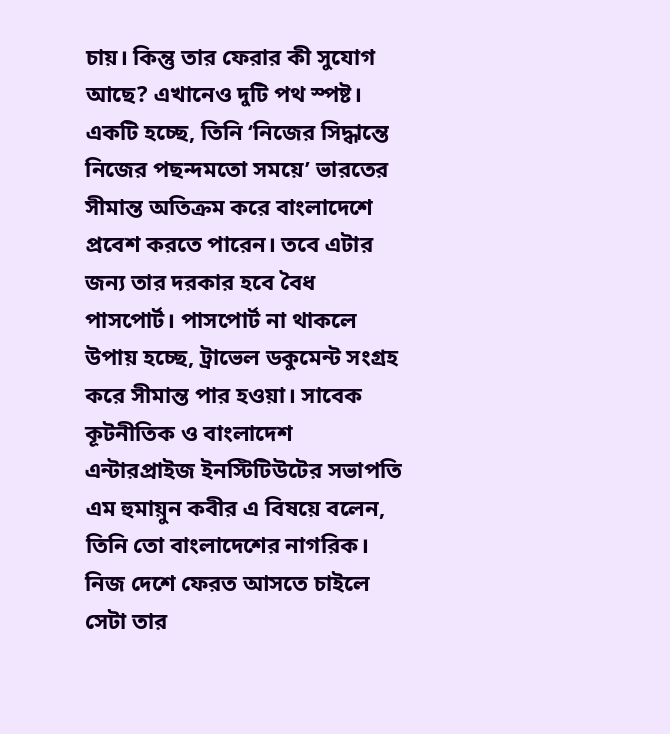চায়। কিন্তু তার ফেরার কী সুযোগ আছে? এখানেও দুটি পথ স্পষ্ট। একটি হচ্ছে, তিনি ‘নিজের সিদ্ধান্তে নিজের পছন্দমতো সময়ে’ ভারতের সীমান্ত অতিক্রম করে বাংলাদেশে প্রবেশ করতে পারেন। তবে এটার জন্য তার দরকার হবে বৈধ পাসপোর্ট। পাসপোর্ট না থাকলে উপায় হচ্ছে, ট্রাভেল ডকুমেন্ট সংগ্রহ করে সীমান্ত পার হওয়া। সাবেক কূটনীতিক ও বাংলাদেশ এন্টারপ্রাইজ ইনস্টিটিউটের সভাপতি এম হুমায়ুন কবীর এ বিষয়ে বলেন, তিনি তো বাংলাদেশের নাগরিক। নিজ দেশে ফেরত আসতে চাইলে সেটা তার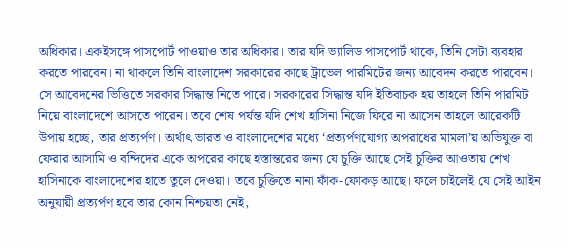অধিকার। একইসঙ্গে পাসপোর্ট পাওয়াও তার অধিকার। তার যদি ভ্যালিড পাসপোর্ট থাকে, তিনি সেটা ব্যবহার করতে পারবেন। না থাকলে তিনি বাংলাদেশ সরকারের কাছে ট্রাভেল পারমিটের জন্য আবেদন করতে পারবেন। সে আবেদনের ভিত্তিতে সরকার সিদ্ধান্ত নিতে পারে। সরকারের সিদ্ধান্ত যদি ইতিবাচক হয় তাহলে তিনি পারমিট নিয়ে বাংলাদেশে আসতে পারেন। তবে শেষ পর্যন্ত যদি শেখ হাসিনা নিজে ফিরে না আসেন তাহলে আরেকটি উপায় হচ্ছে, তার প্রত্যর্পণ। অর্থাৎ ভারত ও বাংলাদেশের মধ্যে ‘প্রত্যর্পণযোগ্য অপরাধের মামলা’য় অভিযুক্ত বা ফেরার আসামি ও বন্দিদের একে অপরের কাছে হস্তান্তরের জন্য যে চুক্তি আছে সেই চুক্তির আওতায় শেখ হাসিনাকে বাংলাদেশের হাতে তুলে দেওয়া। তবে চুক্তিতে নানা ফাঁক-ফোকড় আছে। ফলে চাইলেই যে সেই আইন অনুযায়ী প্রত্যর্পণ হবে তার কোন নিশ্চয়তা নেই,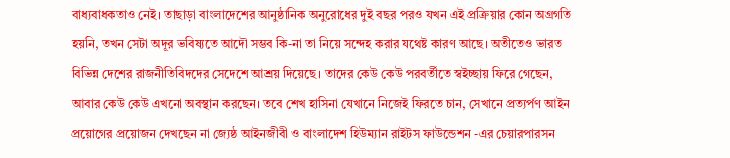বাধ্যবাধকতাও নেই। তাছাড়া বাংলাদেশের আনুষ্ঠানিক অনুরোধের দুই বছর পরও যখন এই প্রক্রিয়ার কোন অগ্রগতি হয়নি, তখন সেটা অদূর ভবিষ্যতে আদৌ সম্ভব কি-না তা নিয়ে সন্দেহ করার যথেষ্ট কারণ আছে। অতীতেও ভারত বিভিন্ন দেশের রাজনীতিবিদদের সেদেশে আশ্রয় দিয়েছে। তাদের কেউ কেউ পরবর্তীতে স্বইচ্ছায় ফিরে গেছেন, আবার কেউ কেউ এখনো অবস্থান করছেন। তবে শেখ হাসিনা যেখানে নিজেই ফিরতে চান, সেখানে প্রত্যর্পণ আইন প্রয়োগের প্রয়োজন দেখছেন না জ্যেষ্ঠ আইনজীবী ও বাংলাদেশ হিউম্যান রাইটস ফাউন্ডেশন -এর চেয়ারপারসন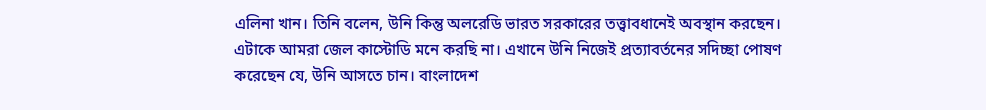এলিনা খান। তিনি বলেন, উনি কিন্তু অলরেডি ভারত সরকারের তত্ত্বাবধানেই অবস্থান করছেন। এটাকে আমরা জেল কাস্টোডি মনে করছি না। এখানে উনি নিজেই প্রত্যাবর্তনের সদিচ্ছা পোষণ করেছেন যে, উনি আসতে চান। বাংলাদেশ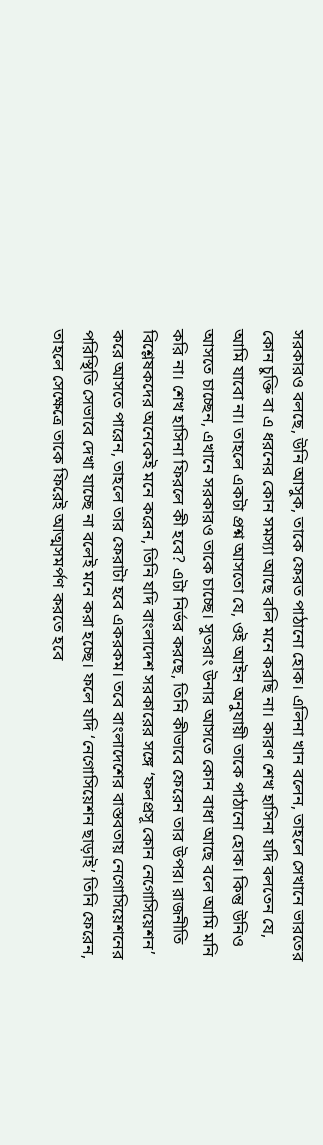সরকারও বলছে, উনি আসুক, তাকে ফেরত পাঠানো হোক। এলিনা খান বলেন, তাহলে সেখানে ভারতের কোন চুক্তি বা এ ধরনের কোন সমস্যা আছে বলি মনে করছি না। কারণ শেখ হাসিনা যদি বলতেন যে, আমি যাবো না। তাহলে একটা প্রশ্ন আসতো যে, ওই আইন অনুযায়ী তাকে পাঠানো হোক। কিন্তু উনিও আসতে চাচ্ছেন, এখানে সরকারও তাকে চাচ্ছে। সুতরাং উনার আসতে কোন বাধা আছে বলে আমি মনি করি না। শেখ হাসিনা ফিরলে কী হবে? এটা নির্ভর করছে, তিনি কীভাবে ফেরেন তার উপর। রাজনীতি বিশ্লেষকদের অনেকেই মনে করেন, তিনি যদি বাংলাদেশ সরকারের সঙ্গে ‘ফলপ্রসূ কোন নেগোসিয়েশন’ করে আসতে পারেন, তাহলে তার ফেরাটা হবে একরকম। তবে বাংলাদেশের বাস্তবতায় নেগোসিয়েশনের পরিস্থিতি সেভাবে দেখা যাচ্ছে না বলেই মনে করা হচ্ছে। ফলে যদি ‘নেগোসিয়েশন ছাড়াই’ তিনি ফেরেন, তাহলে সেক্ষেত্রে তাকে ফিরেই আত্মসমর্পণ করতে হবে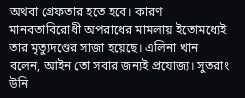অথবা গ্রেফতার হতে হবে। কারণ মানবতাবিরোধী অপরাধের মামলায় ইতোমধ্যেই তার মৃত্যুদণ্ডের সাজা হয়েছে। এলিনা খান বলেন, আইন তো সবার জন্যই প্রযোজ্য। সুতরাং উনি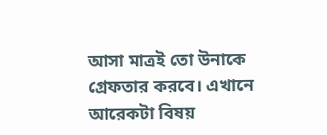আসা মাত্রই তো উনাকে গ্রেফতার করবে। এখানে আরেকটা বিষয়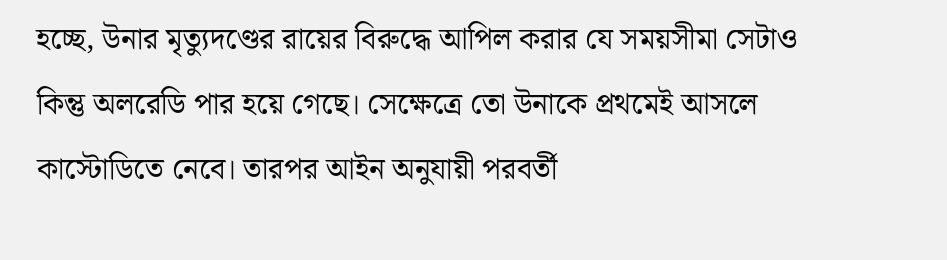হচ্ছে, উনার মৃত্যুদণ্ডের রায়ের বিরুদ্ধে আপিল করার যে সময়সীমা সেটাও কিন্তু অলরেডি পার হয়ে গেছে। সেক্ষেত্রে তো উনাকে প্রথমেই আসলে কাস্টোডিতে নেবে। তারপর আইন অনুযায়ী পরবর্তী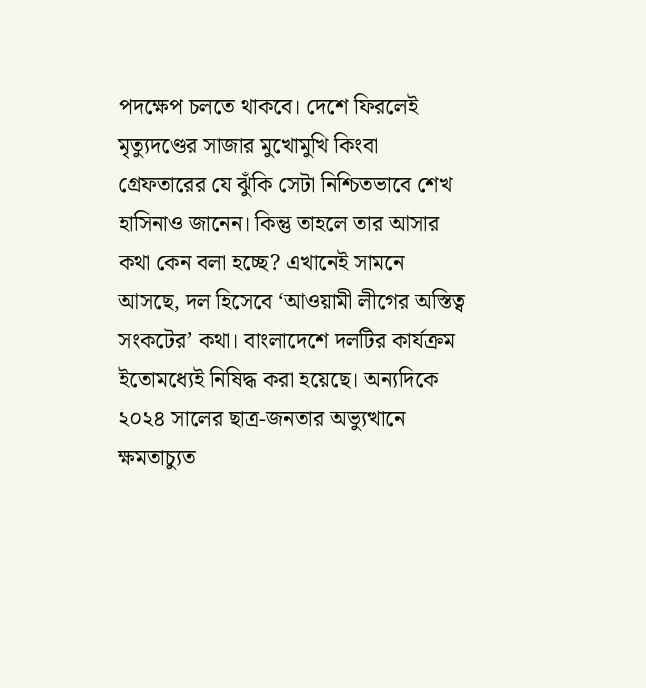পদক্ষেপ চলতে থাকবে। দেশে ফিরলেই মৃত্যুদণ্ডের সাজার মুখোমুখি কিংবা গ্রেফতারের যে ঝুঁকি সেটা নিশ্চিতভাবে শেখ হাসিনাও জানেন। কিন্তু তাহলে তার আসার কথা কেন বলা হচ্ছে? এখানেই সামনে আসছে, দল হিসেবে ‘আওয়ামী লীগের অস্তিত্ব সংকটের’ কথা। বাংলাদেশে দলটির কার্যক্রম ইতোমধ্যেই নিষিদ্ধ করা হয়েছে। অন্যদিকে ২০২৪ সালের ছাত্র-জনতার অভ্যুত্থানে ক্ষমতাচ্যুত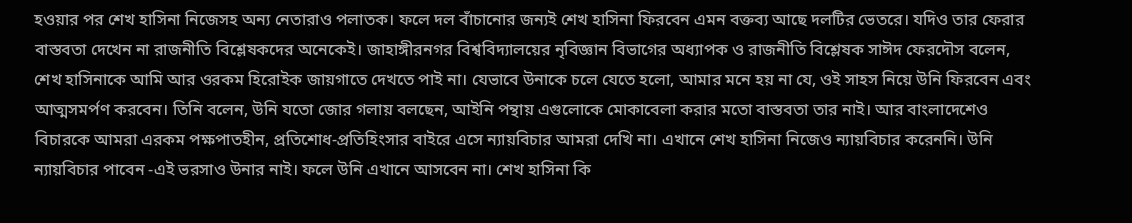হওয়ার পর শেখ হাসিনা নিজেসহ অন্য নেতারাও পলাতক। ফলে দল বাঁচানোর জন্যই শেখ হাসিনা ফিরবেন এমন বক্তব্য আছে দলটির ভেতরে। যদিও তার ফেরার বাস্তবতা দেখেন না রাজনীতি বিশ্লেষকদের অনেকেই। জাহাঙ্গীরনগর বিশ্ববিদ্যালয়ের নৃবিজ্ঞান বিভাগের অধ্যাপক ও রাজনীতি বিশ্লেষক সাঈদ ফেরদৌস বলেন, শেখ হাসিনাকে আমি আর ওরকম হিরোইক জায়গাতে দেখতে পাই না। যেভাবে উনাকে চলে যেতে হলো, আমার মনে হয় না যে, ওই সাহস নিয়ে উনি ফিরবেন এবং আত্মসমর্পণ করবেন। তিনি বলেন, উনি যতো জোর গলায় বলছেন, আইনি পন্থায় এগুলোকে মোকাবেলা করার মতো বাস্তবতা তার নাই। আর বাংলাদেশেও বিচারকে আমরা এরকম পক্ষপাতহীন, প্রতিশোধ-প্রতিহিংসার বাইরে এসে ন্যায়বিচার আমরা দেখি না। এখানে শেখ হাসিনা নিজেও ন্যায়বিচার করেননি। উনি ন্যায়বিচার পাবেন -এই ভরসাও উনার নাই। ফলে উনি এখানে আসবেন না। শেখ হাসিনা কি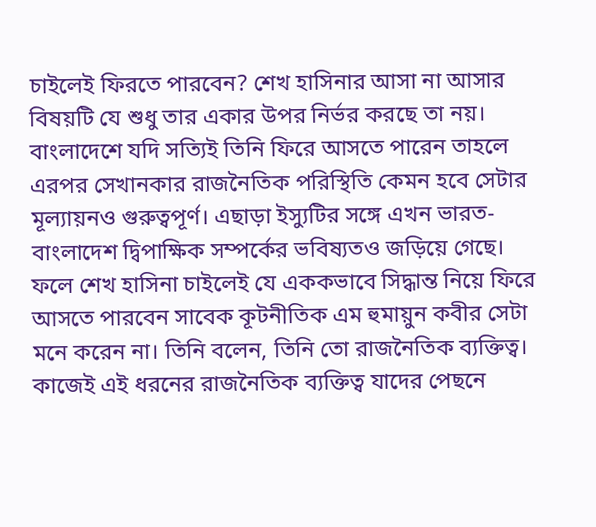চাইলেই ফিরতে পারবেন? শেখ হাসিনার আসা না আসার বিষয়টি যে শুধু তার একার উপর নির্ভর করছে তা নয়। বাংলাদেশে যদি সত্যিই তিনি ফিরে আসতে পারেন তাহলে এরপর সেখানকার রাজনৈতিক পরিস্থিতি কেমন হবে সেটার মূল্যায়নও গুরুত্বপূর্ণ। এছাড়া ইস্যুটির সঙ্গে এখন ভারত-বাংলাদেশ দ্বিপাক্ষিক সম্পর্কের ভবিষ্যতও জড়িয়ে গেছে। ফলে শেখ হাসিনা চাইলেই যে এককভাবে সিদ্ধান্ত নিয়ে ফিরে আসতে পারবেন সাবেক কূটনীতিক এম হুমায়ুন কবীর সেটা মনে করেন না। তিনি বলেন, তিনি তো রাজনৈতিক ব্যক্তিত্ব। কাজেই এই ধরনের রাজনৈতিক ব্যক্তিত্ব যাদের পেছনে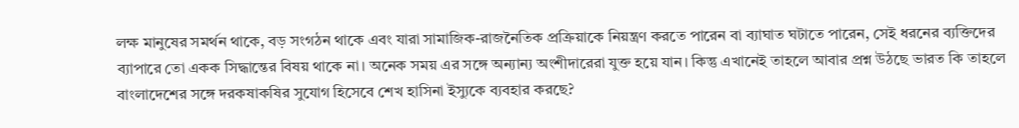লক্ষ মানুষের সমর্থন থাকে, বড় সংগঠন থাকে এবং যারা সামাজিক-রাজনৈতিক প্রক্রিয়াকে নিয়ন্ত্রণ করতে পারেন বা ব্যাঘাত ঘটাতে পারেন, সেই ধরনের ব্যক্তিদের ব্যাপারে তো একক সিদ্ধান্তের বিষয় থাকে না। অনেক সময় এর সঙ্গে অন্যান্য অংশীদারেরা যুক্ত হয়ে যান। কিন্তু এখানেই তাহলে আবার প্রশ্ন উঠছে ভারত কি তাহলে বাংলাদেশের সঙ্গে দরকষাকষির সুযোগ হিসেবে শেখ হাসিনা ইস্যুকে ব্যবহার করছে?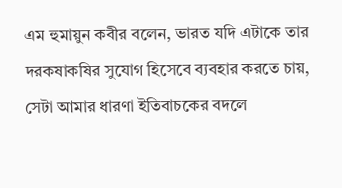এম হুমায়ুন কবীর বলেন, ভারত যদি এটাকে তার দরকষাকষির সুযোগ হিসেবে ব্যবহার করতে চায়, সেটা আমার ধারণা ইতিবাচকের বদলে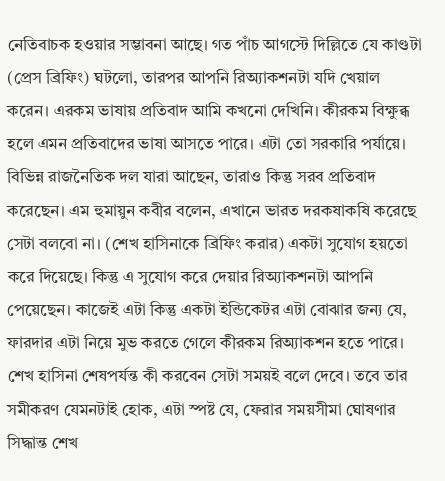নেতিবাচক হওয়ার সম্ভাবনা আছে। গত পাঁচ আগস্টে দিল্লিতে যে কাণ্ডটা (প্রেস ব্রিফিং) ঘটলো, তারপর আপনি রিঅ্যাকশনটা যদি খেয়াল করেন। এরকম ভাষায় প্রতিবাদ আমি কখনো দেখিনি। কীরকম বিক্ষুব্ধ হলে এমন প্রতিবাদের ভাষা আসতে পারে। এটা তো সরকারি পর্যায়ে। বিভিন্ন রাজনৈতিক দল যারা আছেন, তারাও কিন্তু সরব প্রতিবাদ করেছেন। এম হুমায়ুন কবীর বলেন, এখানে ভারত দরকষাকষি করেছে সেটা বলবো না। (শেখ হাসিনাকে ব্রিফিং করার) একটা সুযোগ হয়তো করে দিয়েছে। কিন্তু এ সুযোগ করে দেয়ার রিঅ্যাকশনটা আপনি পেয়েছেন। কাজেই এটা কিন্তু একটা ইন্ডিকেটর এটা বোঝার জন্য যে, ফারদার এটা নিয়ে মুভ করতে গেলে কীরকম রিঅ্যাকশন হতে পারে। শেখ হাসিনা শেষপর্যন্ত কী করবেন সেটা সময়ই বলে দেবে। তবে তার সমীকরণ যেমনটাই হোক, এটা স্পষ্ট যে, ফেরার সময়সীমা ঘোষণার সিদ্ধান্ত শেখ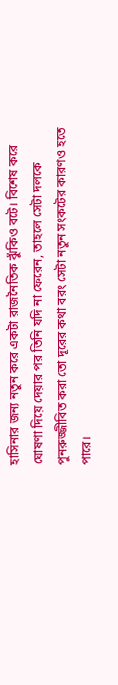হাসিনার জন্য নতুন করে একটা রাজনৈতিক ঝুঁকিও বটে। বিশেষ করে ঘোষণা দিয়ে দেয়ার পর তিনি যদি না ফেরেন, তাহলে সেটা দলকে পুনরুজ্জীবিত করা তো দূরের কথা বরং সেটা নতুন সংকটের কারণও হতে পারে।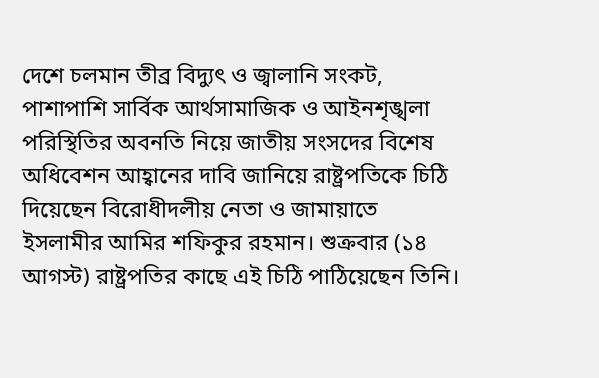দেশে চলমান তীব্র বিদ্যুৎ ও জ্বালানি সংকট, পাশাপাশি সার্বিক আর্থসামাজিক ও আইনশৃঙ্খলা পরিস্থিতির অবনতি নিয়ে জাতীয় সংসদের বিশেষ অধিবেশন আহ্বানের দাবি জানিয়ে রাষ্ট্রপতিকে চিঠি দিয়েছেন বিরোধীদলীয় নেতা ও জামায়াতে ইসলামীর আমির শফিকুর রহমান। শুক্রবার (১৪ আগস্ট) রাষ্ট্রপতির কাছে এই চিঠি পাঠিয়েছেন তিনি।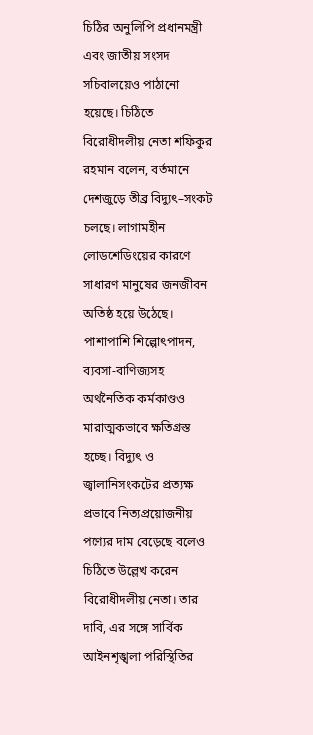চিঠির অনুলিপি প্রধানমন্ত্রী এবং জাতীয় সংসদ সচিবালয়েও পাঠানো হয়েছে। চিঠিতে বিরোধীদলীয় নেতা শফিকুর রহমান বলেন, বর্তমানে দেশজুড়ে তীব্র বিদ্যুৎ–সংকট চলছে। লাগামহীন লোডশেডিংয়ের কারণে সাধারণ মানুষের জনজীবন অতিষ্ঠ হয়ে উঠেছে। পাশাপাশি শিল্পোৎপাদন, ব্যবসা-বাণিজ্যসহ অর্থনৈতিক কর্মকাণ্ডও মারাত্মকভাবে ক্ষতিগ্রস্ত হচ্ছে। বিদ্যুৎ ও জ্বালানিসংকটের প্রত্যক্ষ প্রভাবে নিত্যপ্রয়োজনীয় পণ্যের দাম বেড়েছে বলেও চিঠিতে উল্লেখ করেন বিরোধীদলীয় নেতা। তার দাবি, এর সঙ্গে সার্বিক আইনশৃঙ্খলা পরিস্থিতির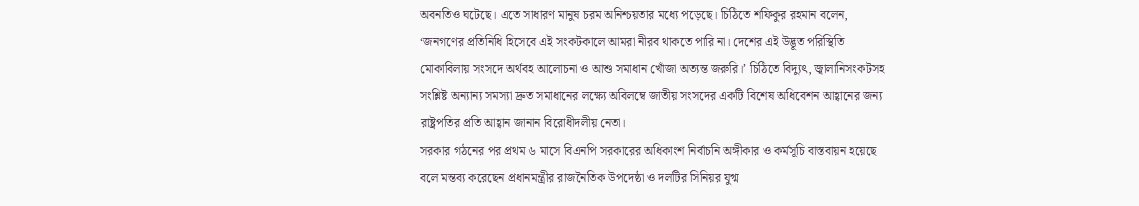অবনতিও ঘটেছে। এতে সাধারণ মানুষ চরম অনিশ্চয়তার মধ্যে পড়েছে। চিঠিতে শফিকুর রহমান বলেন, ‘জনগণের প্রতিনিধি হিসেবে এই সংকটকালে আমরা নীরব থাকতে পারি না। দেশের এই উদ্ভূত পরিস্থিতি মোকাবিলায় সংসদে অর্থবহ আলোচনা ও আশু সমাধান খোঁজা অত্যন্ত জরুরি।’ চিঠিতে বিদ্যুৎ, জ্বালানিসংকটসহ সংশ্লিষ্ট অন্যান্য সমস্যা দ্রুত সমাধানের লক্ষ্যে অবিলম্বে জাতীয় সংসদের একটি বিশেষ অধিবেশন আহ্বানের জন্য রাষ্ট্রপতির প্রতি আহ্বান জানান বিরোধীদলীয় নেতা।
সরকার গঠনের পর প্রথম ৬ মাসে বিএনপি সরকারের অধিকাংশ নির্বাচনি অঙ্গীকার ও কর্মসূচি বাস্তবায়ন হয়েছে বলে মন্তব্য করেছেন প্রধানমন্ত্রীর রাজনৈতিক উপদেষ্ঠা ও দলটির সিনিয়র যুগ্ম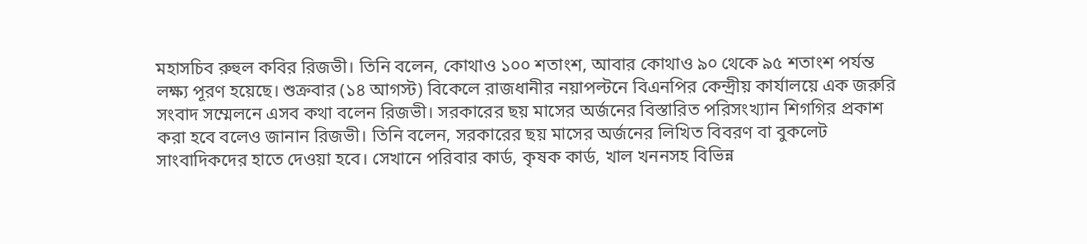মহাসচিব রুহুল কবির রিজভী। তিনি বলেন, কোথাও ১০০ শতাংশ, আবার কোথাও ৯০ থেকে ৯৫ শতাংশ পর্যন্ত লক্ষ্য পূরণ হয়েছে। শুক্রবার (১৪ আগস্ট) বিকেলে রাজধানীর নয়াপল্টনে বিএনপির কেন্দ্রীয় কার্যালয়ে এক জরুরি সংবাদ সম্মেলনে এসব কথা বলেন রিজভী। সরকারের ছয় মাসের অর্জনের বিস্তারিত পরিসংখ্যান শিগগির প্রকাশ করা হবে বলেও জানান রিজভী। তিনি বলেন, সরকারের ছয় মাসের অর্জনের লিখিত বিবরণ বা বুকলেট সাংবাদিকদের হাতে দেওয়া হবে। সেখানে পরিবার কার্ড, কৃষক কার্ড, খাল খননসহ বিভিন্ন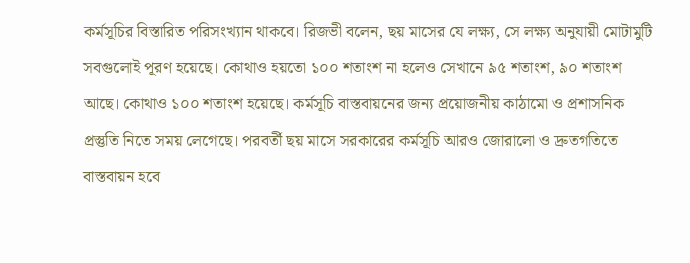কর্মসূচির বিস্তারিত পরিসংখ্যান থাকবে। রিজভী বলেন, ছয় মাসের যে লক্ষ্য, সে লক্ষ্য অনুযায়ী মোটামুটি সবগুলোই পূরণ হয়েছে। কোথাও হয়তো ১০০ শতাংশ না হলেও সেখানে ৯৫ শতাংশ, ৯০ শতাংশ আছে। কোথাও ১০০ শতাংশ হয়েছে। কর্মসূচি বাস্তবায়নের জন্য প্রয়োজনীয় কাঠামো ও প্রশাসনিক প্রস্তুতি নিতে সময় লেগেছে। পরবর্তী ছয় মাসে সরকারের কর্মসূচি আরও জোরালো ও দ্রুতগতিতে বাস্তবায়ন হবে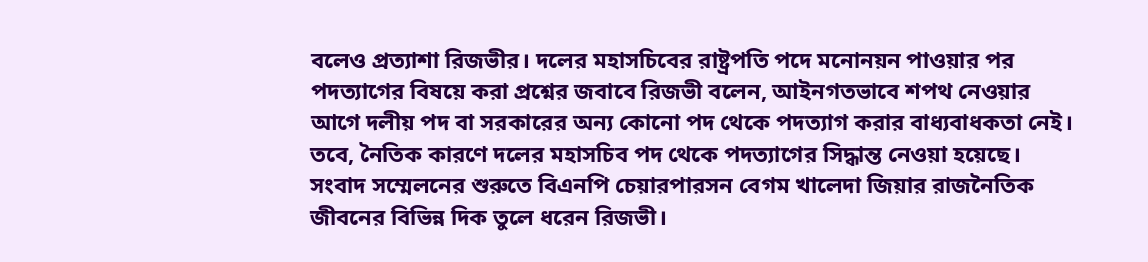বলেও প্রত্যাশা রিজভীর। দলের মহাসচিবের রাষ্ট্রপতি পদে মনোনয়ন পাওয়ার পর পদত্যাগের বিষয়ে করা প্রশ্নের জবাবে রিজভী বলেন, আইনগতভাবে শপথ নেওয়ার আগে দলীয় পদ বা সরকারের অন্য কোনো পদ থেকে পদত্যাগ করার বাধ্যবাধকতা নেই। তবে, নৈতিক কারণে দলের মহাসচিব পদ থেকে পদত্যাগের সিদ্ধান্ত নেওয়া হয়েছে। সংবাদ সম্মেলনের শুরুতে বিএনপি চেয়ারপারসন বেগম খালেদা জিয়ার রাজনৈতিক জীবনের বিভিন্ন দিক তুলে ধরেন রিজভী।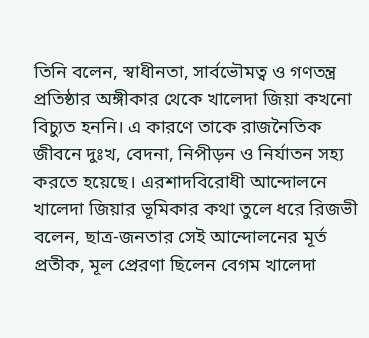তিনি বলেন, স্বাধীনতা, সার্বভৌমত্ব ও গণতন্ত্র প্রতিষ্ঠার অঙ্গীকার থেকে খালেদা জিয়া কখনো বিচ্যুত হননি। এ কারণে তাকে রাজনৈতিক জীবনে দুঃখ, বেদনা, নিপীড়ন ও নির্যাতন সহ্য করতে হয়েছে। এরশাদবিরোধী আন্দোলনে খালেদা জিয়ার ভূমিকার কথা তুলে ধরে রিজভী বলেন, ছাত্র-জনতার সেই আন্দোলনের মূর্ত প্রতীক, মূল প্রেরণা ছিলেন বেগম খালেদা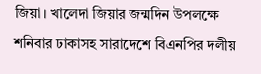জিয়া। খালেদা জিয়ার জন্মদিন উপলক্ষে শনিবার ঢাকাসহ সারাদেশে বিএনপির দলীয়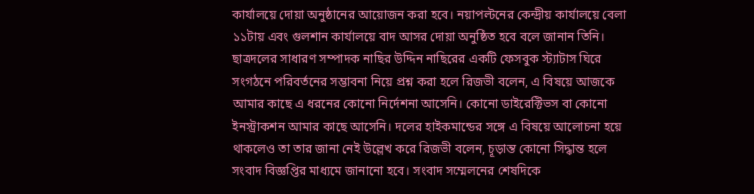কার্যালয়ে দোয়া অনুষ্ঠানের আয়োজন করা হবে। নয়াপল্টনের কেন্দ্রীয় কার্যালয়ে বেলা ১১টায় এবং গুলশান কার্যালয়ে বাদ আসর দোয়া অনুষ্ঠিত হবে বলে জানান তিনি। ছাত্রদলের সাধারণ সম্পাদক নাছির উদ্দিন নাছিরের একটি ফেসবুক স্ট্যাটাস ঘিরে সংগঠনে পরিবর্তনের সম্ভাবনা নিয়ে প্রশ্ন করা হলে রিজভী বলেন, এ বিষয়ে আজকে আমার কাছে এ ধরনের কোনো নির্দেশনা আসেনি। কোনো ডাইরেক্টিভস বা কোনো ইনস্ট্রাকশন আমার কাছে আসেনি। দলের হাইকমান্ডের সঙ্গে এ বিষয়ে আলোচনা হয়ে থাকলেও তা তার জানা নেই উল্লেখ করে রিজভী বলেন, চূড়ান্ত কোনো সিদ্ধান্ত হলে সংবাদ বিজ্ঞপ্তির মাধ্যমে জানানো হবে। সংবাদ সম্মেলনের শেষদিকে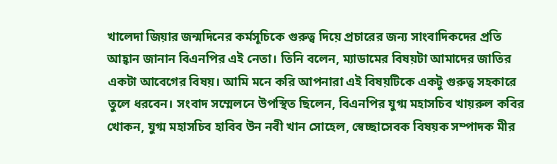খালেদা জিয়ার জন্মদিনের কর্মসূচিকে গুরুত্ব দিয়ে প্রচারের জন্য সাংবাদিকদের প্রতি আহ্বান জানান বিএনপির এই নেতা। তিনি বলেন, ম্যাডামের বিষয়টা আমাদের জাতির একটা আবেগের বিষয়। আমি মনে করি আপনারা এই বিষয়টিকে একটু গুরুত্ব সহকারে তুলে ধরবেন। সংবাদ সম্মেলনে উপস্থিত ছিলেন, বিএনপির যুগ্ম মহাসচিব খায়রুল কবির খোকন, যুগ্ম মহাসচিব হাবিব উন নবী খান সোহেল, স্বেচ্ছাসেবক বিষয়ক সম্পাদক মীর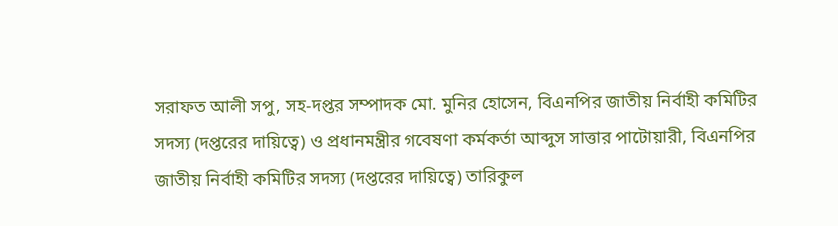সরাফত আলী সপু, সহ-দপ্তর সম্পাদক মো. মুনির হোসেন, বিএনপির জাতীয় নির্বাহী কমিটির সদস্য (দপ্তরের দায়িত্বে) ও প্রধানমন্ত্রীর গবেষণা কর্মকর্তা আব্দুস সাত্তার পাটোয়ারী, বিএনপির জাতীয় নির্বাহী কমিটির সদস্য (দপ্তরের দায়িত্বে) তারিকুল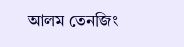আলম তেনজিং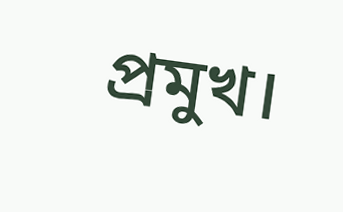প্রমুখ।